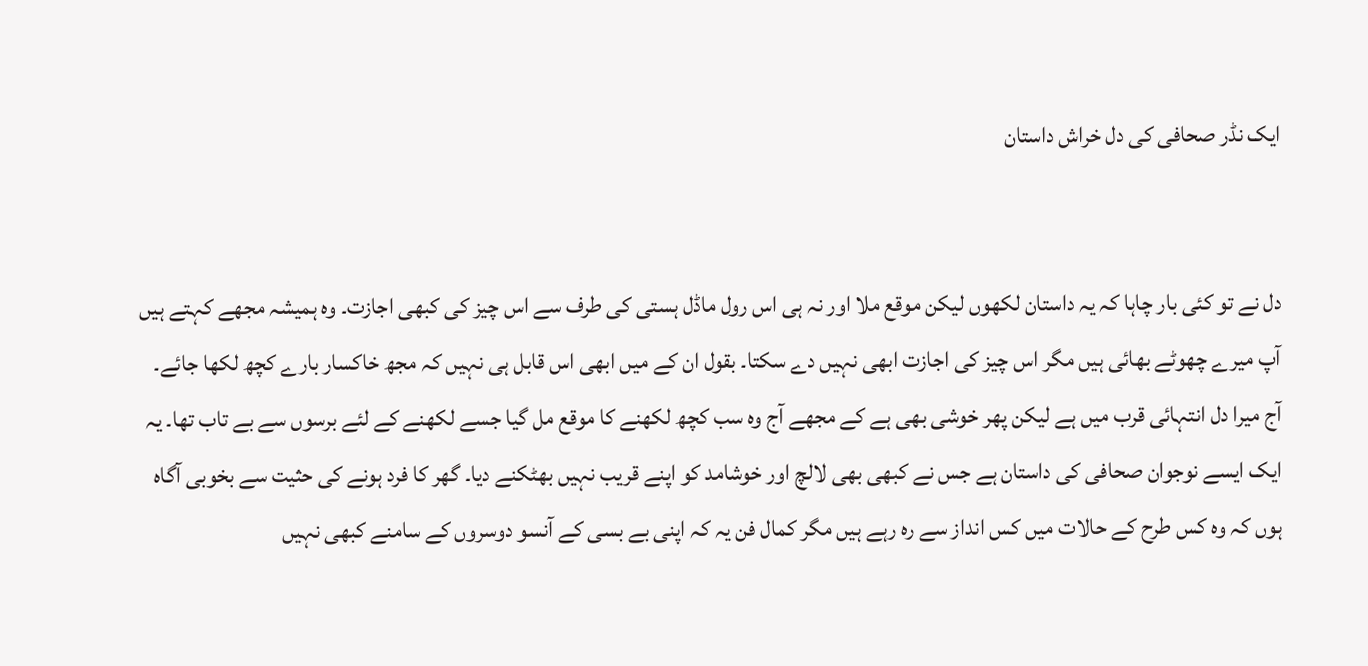ایک نڈر صحافی کی دل خراش داستان


دل نے تو کئی بار چاہا کہ یہ داستان لکھوں لیکن موقع ملا اور نہ ہی اس رول ماڈل ہستی کی طرف سے اس چیز کی کبھی اجازت۔ وہ ہمیشہ مجھے کہتے ہیں آپ میرے چھوٹے بھائی ہیں مگر اس چیز کی اجازت ابھی نہیں دے سکتا۔ بقول ان کے میں ابھی اس قابل ہی نہیں کہ مجھ خاکسار بارے کچھ لکھا جائے۔ آج میرا دل انتہائی قرب میں ہے لیکن پھر خوشی بھی ہے کے مجھے آج وہ سب کچھ لکھنے کا موقع مل گیا جسے لکھنے کے لئے برسوں سے بے تاب تھا۔ یہ ایک ایسے نوجوان صحافی کی داستان ہے جس نے کبھی بھی لالچ اور خوشامد کو اپنے قریب نہیں بھٹکنے دیا۔ گھر کا فرد ہونے کی حثیت سے بخوبی آگاہ ہوں کہ وہ کس طرح کے حالات میں کس انداز سے رہ رہے ہیں مگر کمال فن یہ کہ اپنی بے بسی کے آنسو دوسروں کے سامنے کبھی نہیں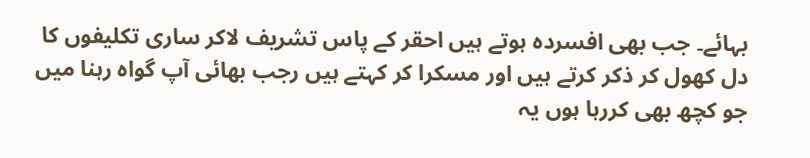بہائے۔ جب بھی افسردہ ہوتے ہیں احقر کے پاس تشریف لاکر ساری تکلیفوں کا دل کھول کر ذکر کرتے ہیں اور مسکرا کر کہتے ہیں رجب بھائی آپ گواہ رہنا میں جو کچھ بھی کررہا ہوں یہ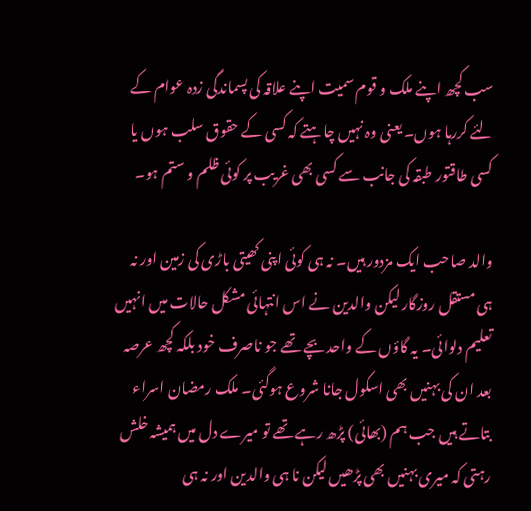سب کچھ اپنے ملک و قوم سمیت اپنے علاقہ کی پسماندگی زدہ عوام کے لئے کررہا ہوں۔ یعنی وہ نہیں چاہتے کہ کسی کے حقوق سلب ہوں یا کسی طاقتور طبقہ کی جانب سے کسی بھی غریب پر کوئی ظلم و ستم ہو۔

والد صاحب ایک مزدور ہیں۔ نہ ہی کوئی اپنی کھیتی باڑی کی زمین اور نہ ہی مستقل روزگار لیکن والدین نے اس انتہائی مشکل حالات میں انہیں تعلیم دلوائی۔ یہ گاؤں کے واحد بچے تھے جو ناصرف خود بلکہ کچھ عرصہ بعد ان کی بہنیں بھی اسکول جانا شروع ہوگئی۔ ملک رمضان اسراء بتاتے ہیں جب ہم (بھائی) پڑھ رہے تھے تو میرے دل میں ہمیشہ خلش رہتی کہ میری بہنیں بھی پڑھیں لیکن نا ہی والدین اور نہ ہی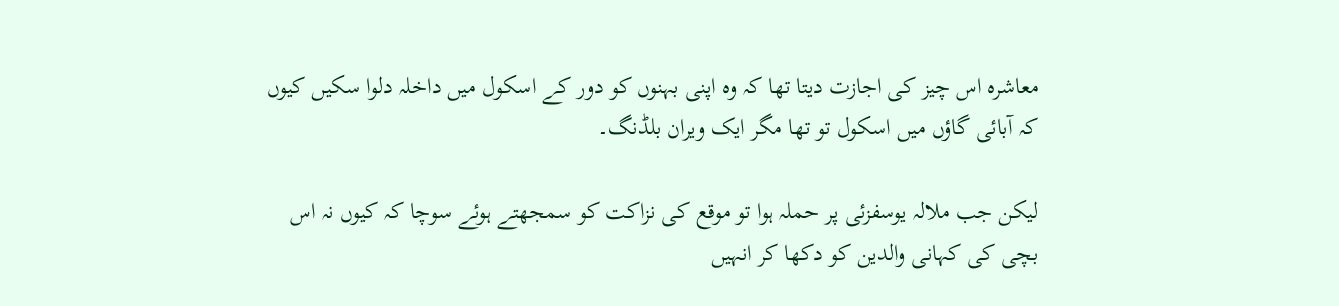معاشرہ اس چیز کی اجازت دیتا تھا کہ وہ اپنی بہنوں کو دور کے اسکول میں داخلہ دلوا سکیں کیوں کہ آبائی گاؤں میں اسکول تو تھا مگر ایک ویران بلڈنگ۔

لیکن جب ملالہ یوسفزئی پر حملہ ہوا تو موقع کی نزاکت کو سمجھتے ہوئے سوچا کہ کیوں نہ اس بچی کی کہانی والدین کو دکھا کر انہیں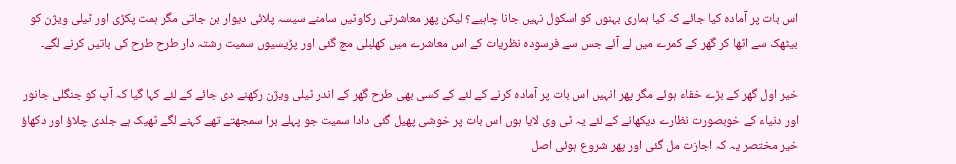اس بات پر آمادہ کیا جائے کہ کیا ہماری بہنوں کو اسکول نہیں جانا چاہیے؟ لیکن پھر معاشرتی رکاوٹیں سامنے سیسہ پلائی دیوار بن جاتی مگر ہمت پکڑی اور ٹیلی ویژن کو بیٹھک سے اٹھا کر گھر کے کمرے میں لے آئے جس سے فرسودہ نظریات کے اس معاشرے میں کھلبلی مچ گئی اور پڑیسیوں سمیت رشتہ دار طرح طرح کی باتیں کرنے لگے۔

خیر اول گھر کے بڑے خفاء ہوئے مگر پھر انہیں اس بات پر آمادہ کرنے کے لئے کے کسی بھی طرح گھر کے اندر ٹیلی ویژن رکھنے دی جائے کے لئے کہا گیا کہ آپ کو جنگلی جانور اور دنیاء کے خوبصورت نظارے دیکھانے کے لئے یہ ٹی وی لایا ہوں اس بات پر خوشی پھیل گئی دادا سمیت جو پہلے برا سمجھتے تھے کہنے لگے ٹھیک ہے جلدی چلاؤ اور دکھاؤ خیر مختصر یہ کہ اجازت مل گئی اور پھر شروع ہوئی اصل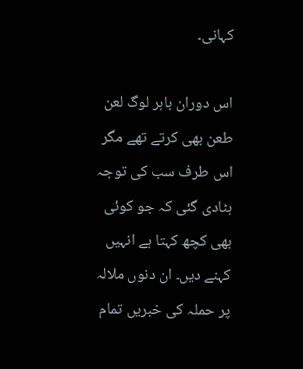کہانی۔

اس دوران باہر لوگ لعن طعن بھی کرتے تھے مگر اس طرف سب کی توجہ ہٹادی گئی کہ جو کوئی بھی کچھ کہتا ہے انہیں کہنے دیں۔ ان دنوں ملالہ پر حملہ کی خبریں تمام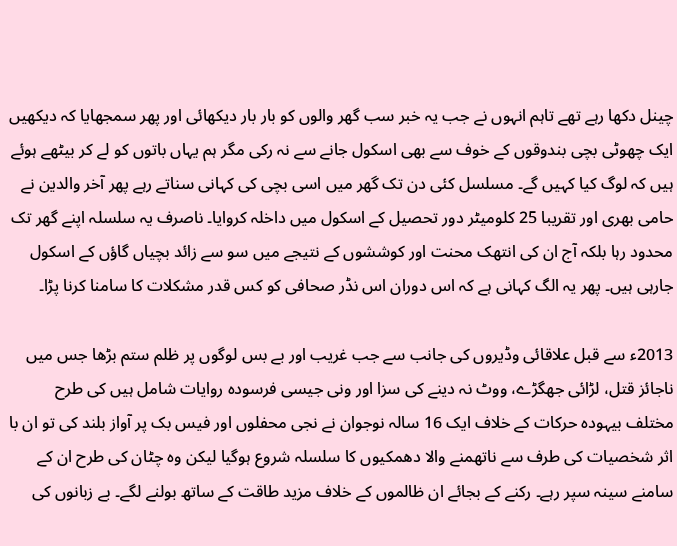چینل دکھا رہے تھے تاہم انہوں نے جب یہ خبر سب گھر والوں کو بار بار دیکھائی اور پھر سمجھایا کہ دیکھیں ایک چھوٹی بچی بندوقوں کے خوف سے بھی اسکول جانے سے نہ رکی مگر ہم یہاں باتوں کو لے کر بیٹھے ہوئے ہیں کہ لوگ کیا کہیں گے۔ مسلسل کئی دن تک گھر میں اسی بچی کی کہانی سناتے رہے پھر آخر والدین نے حامی بھری اور تقریبا 25 کلومیٹر دور تحصیل کے اسکول میں داخلہ کروایا۔ ناصرف یہ سلسلہ اپنے گھر تک محدود رہا بلکہ آج ان کی انتھک محنت اور کوششوں کے نتیجے میں سو سے زائد بچیاں گاؤں کے اسکول جارہی ہیں۔ پھر یہ الگ کہانی ہے کہ اس دوران اس نڈر صحافی کو کس قدر مشکلات کا سامنا کرنا پڑا۔

2013ء سے قبل علاقائی وڈیروں کی جانب سے جب غریب اور بے بس لوگوں پر ظلم ستم بڑھا جس میں ناجائز قتل، لڑائی جھگڑے، ووٹ نہ دینے کی سزا اور ونی جیسی فرسودہ روایات شامل ہیں کی طرح مختلف بیہودہ حرکات کے خلاف ایک 16 سالہ نوجوان نے نجی محفلوں اور فیس بک پر آواز بلند کی تو ان با اثر شخصیات کی طرف سے ناتھمنے والا دھمکیوں کا سلسلہ شروع ہوگیا لیکن وہ چٹان کی طرح ان کے سامنے سینہ سپر رہے۔ رکنے کے بجائے ان ظالموں کے خلاف مزید طاقت کے ساتھ بولنے لگے۔ بے زبانوں کی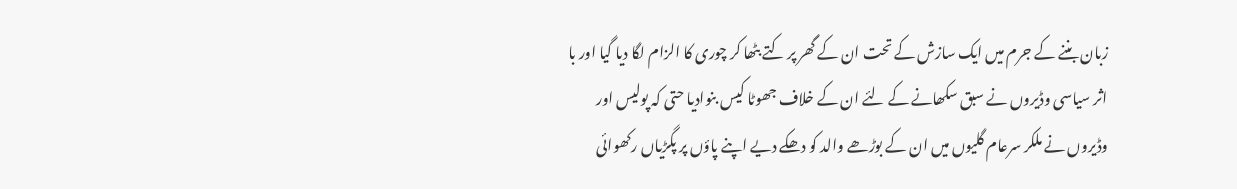زبان بننے کے جرم میں ایک سازش کے تحت ان کے گھر پر کتے بٹھا کر چوری کا الزام لگا دیا گیا اور با اثر سیاسی وڈیروں نے سبق سکھانے کے لئے ان کے خلاف جھوٹا کیس بنوادیا حتی کہ پولیس اور وڈیروں نے ملکر سرعام گلیوں میں ان کے بوڑھے والد کو دھکے دیے اپنے پاؤں پر پگڑیاں رکھوائی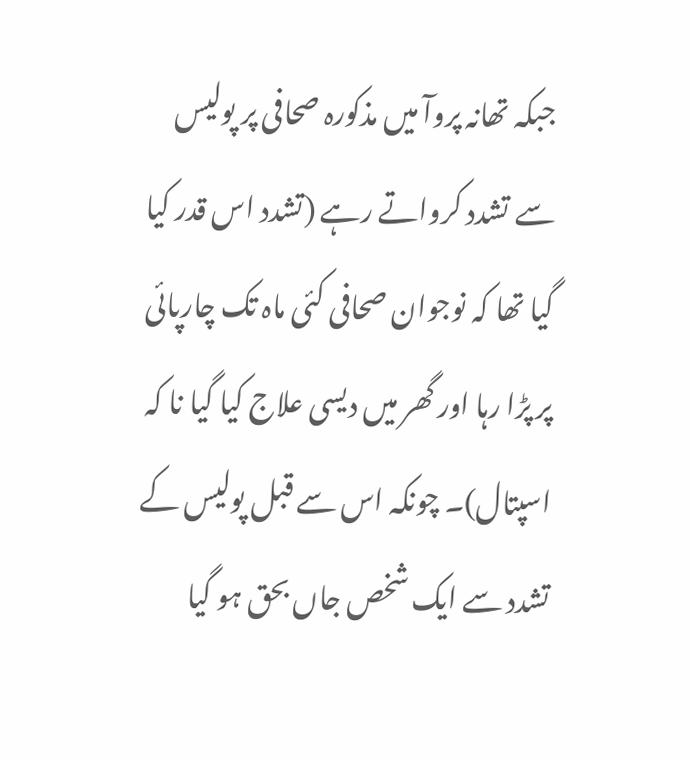جبکہ تھانہ پروآ میں مذکورہ صحافی پر پولیس سے تشدد کرواتے رہے (تشدد اس قدر کیا گیا تھا کہ نوجوان صحافی کئی ماہ تک چارپائی پر پڑا رہا اور گھر میں دیسی علاج کیا گیا نا کہ اسپتال)۔ چونکہ اس سے قبل پولیس کے تشدد سے ایک شخص جاں بحق ہو گیا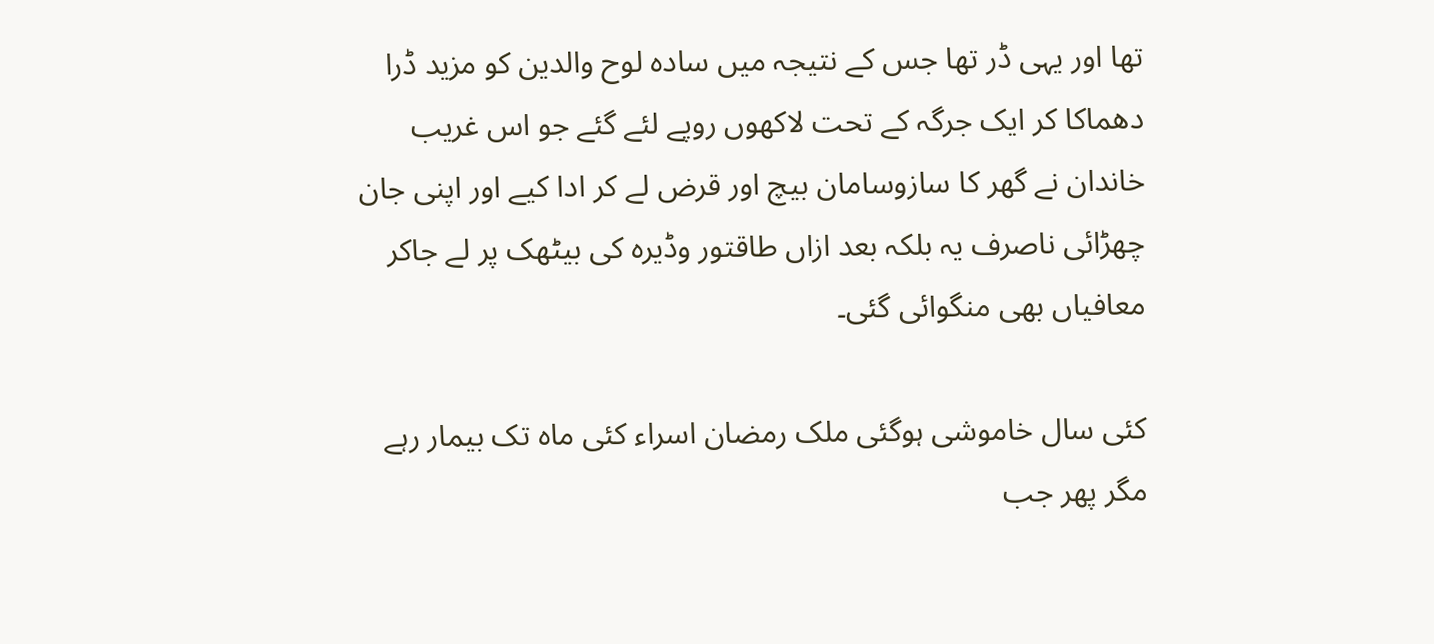تھا اور یہی ڈر تھا جس کے نتیجہ میں سادہ لوح والدین کو مزید ڈرا دھماکا کر ایک جرگہ کے تحت لاکھوں روپے لئے گئے جو اس غریب خاندان نے گھر کا سازوسامان بیچ اور قرض لے کر ادا کیے اور اپنی جان چھڑائی ناصرف یہ بلکہ بعد ازاں طاقتور وڈیرہ کی بیٹھک پر لے جاکر معافیاں بھی منگوائی گئی۔

کئی سال خاموشی ہوگئی ملک رمضان اسراء کئی ماہ تک بیمار رہے مگر پھر جب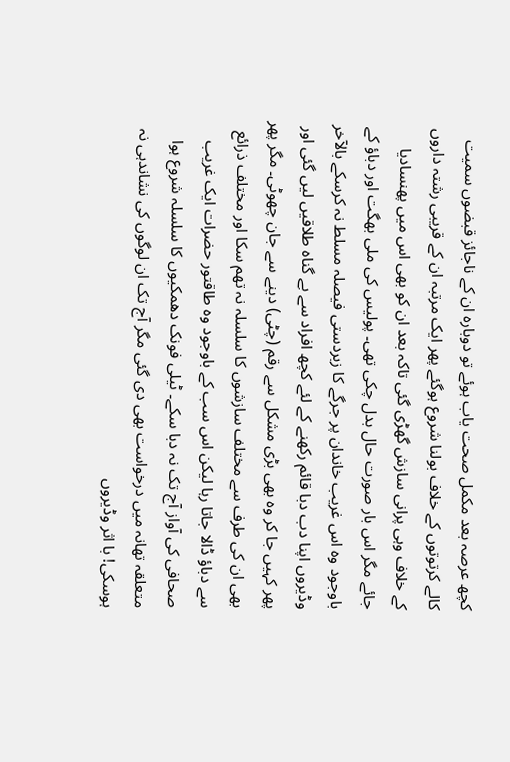کچھ عرصہ بعد مکمل صحت یاب ہوئے تو دوبارہ ان کے ناجائز قبضوں سمیت کالے کرتوتوں کے خلاف بولنا شروع ہوگئے پھر ایک مرتبہ ان کے قریبی رشتہ داروں کے خلاف وہی پرانی سازش گھڑی گئی تاکہ بعد ان کو بھی اس میں پھنسادیا جائے مگر اس بار صورت حال بدل چکی تھی۔ پولیس کی ملی بھگت اور دباؤ کے باوجود وہ اس غریب خاندان پر جرگے کا زبردستی فیصلہ مسلط نہ کرسکے بالآخر وڈیروں اپنا دب دبا قائم رکھنے کے لئے کچھ افراد سے بے گناہ طلاقیں لیں گئی اور پھر کہیں جا کر وہ بھی بڑی مشکل سے رقم (چٹی) دینے سے جان چھوٹی۔ مگر پھر بھی ان کی طرف سے مختلف سازشوں کا سلسلہ نہ تھم سکا اور مختلف ذرائع سے دباؤ ڈالا جاتا رہا لیکن اس سب کے باوجود وہ طاقتور حضرات ایک غریب صحافی کی آواز آج تک نہ دبا سکے۔ ٹیلی فونک دھمکیوں کا سلسلہ شروع ہوا متعلقہ تھانہ میں درخواست بھی دی گئی مگر آج تک ان لوگوں کی نشاندہی نہ ہوسکی! با اثر وڈیروں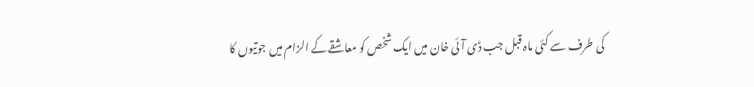کی طرف سے کئی ماہ قبل جب ڈی آئی خان میں ایک شخص کو معاشقے کے الزام میں جوتیوں کا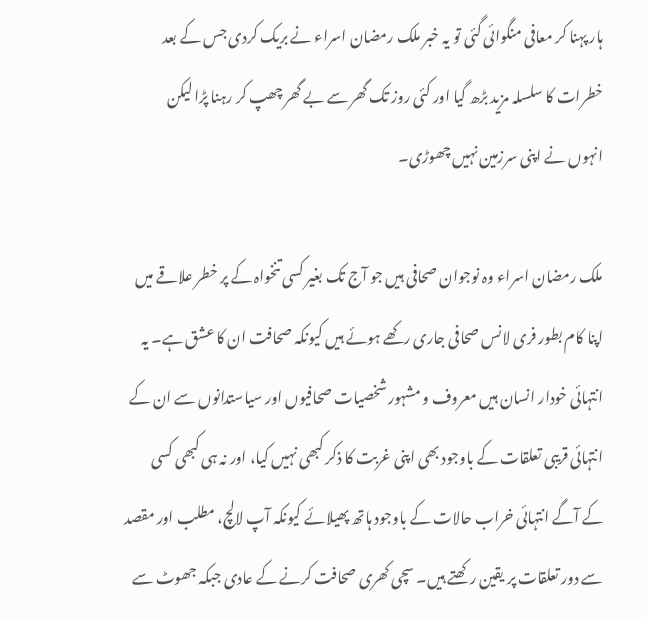ہار پہنا کر معافی منگوائی گئی تو یہ خبر ملک رمضان اسراء نے بریک کردی جس کے بعد خطرات کا سلسلہ مزید بڑھ گیا اور کئی روز تک گھر سے بے گھر چھپ کر رہنا پڑا لیکن انہوں نے اپنی سرزمین نہیں چھوڑی۔

ملک رمضان اسراء وہ نوجوان صحافی ہیں جو آج تک بغیر کسی تنخواہ کے پر خطر علاقے میں اپنا کام بطور فری لانس صحافی جاری رکھے ہوئے ہیں کیونکہ صحافت ان کا عشق ہے۔ یہ انتہائی خودار انسان ہیں معروف و مشہور شخصیات صحافیوں اور سیاستدانوں سے ان کے انتہائی قریبی تعلقات کے باوجود بھی اپنی غربت کا ذکر کبھی نہیں کیا، اور نہ ہی کبھی کسی کے آگے انتہائی خراب حالات کے باوجود ہاتھ پھیلائے کیونکہ آپ لالچ، مطلب اور مقصد سے دور تعلقات پر یقین رکھتے ہیں۔ سچی کھری صحافت کرنے کے عادی جبکہ جھوٹ سے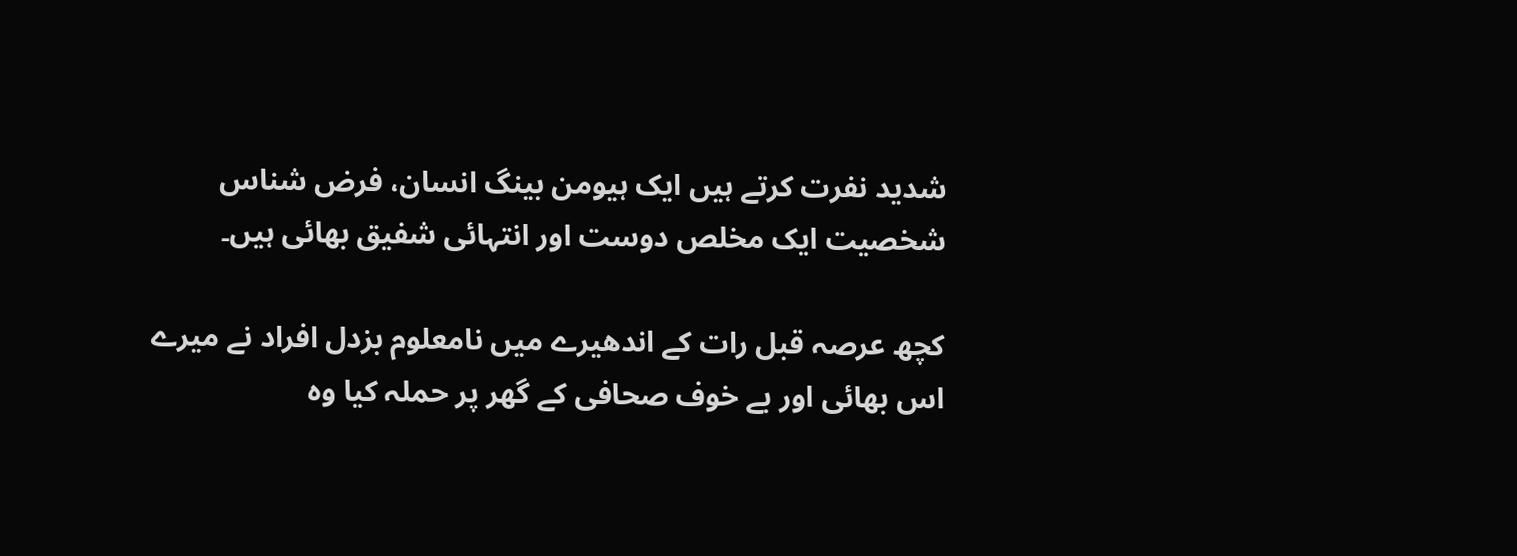شدید نفرت کرتے ہیں ایک ہیومن بینگ انسان، فرض شناس شخصیت ایک مخلص دوست اور انتہائی شفیق بھائی ہیں۔

کچھ عرصہ قبل رات کے اندھیرے میں نامعلوم بزدل افراد نے میرے اس بھائی اور بے خوف صحافی کے گھر پر حملہ کیا وہ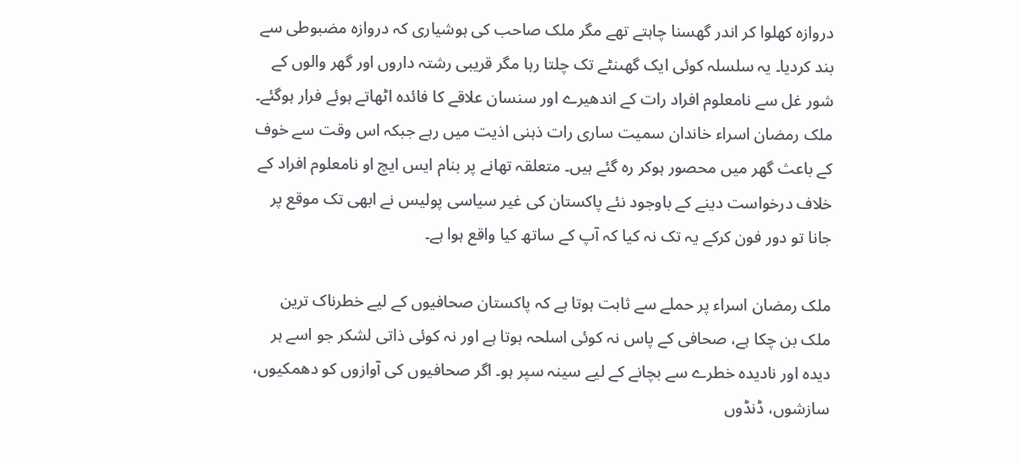دروازہ کھلوا کر اندر گھسنا چاہتے تھے مگر ملک صاحب کی ہوشیاری کہ دروازہ مضبوطی سے بند کردیا۔ یہ سلسلہ کوئی ایک گھںنٹے تک چلتا رہا مگر قریبی رشتہ داروں اور گھر والوں کے شور غل سے نامعلوم افراد رات کے اندھیرے اور سنسان علاقے کا فائدہ اٹھاتے ہوئے فرار ہوگئے۔ ملک رمضان اسراء خاندان سمیت ساری رات ذہنی اذیت میں رہے جبکہ اس وقت سے خوف کے باعث گھر میں محصور ہوکر رہ گئے ہیں۔ متعلقہ تھانے پر بنام ایس ایچ او نامعلوم افراد کے خلاف درخواست دینے کے باوجود نئے پاکستان کی غیر سیاسی پولیس نے ابھی تک موقع پر جانا تو دور فون کرکے یہ تک نہ کیا کہ آپ کے ساتھ کیا واقع ہوا ہے۔

ملک رمضان اسراء پر حملے سے ثابت ہوتا ہے کہ پاکستان صحافیوں کے لیے خطرناک ترین ملک بن چکا ہے، صحافی کے پاس نہ کوئی اسلحہ ہوتا ہے اور نہ کوئی ذاتی لشکر جو اسے ہر دیدہ اور نادیدہ خطرے سے بچانے کے لیے سینہ سپر ہو۔ اگر صحافیوں کی آوازوں کو دھمکیوں، سازشوں، ڈنڈوں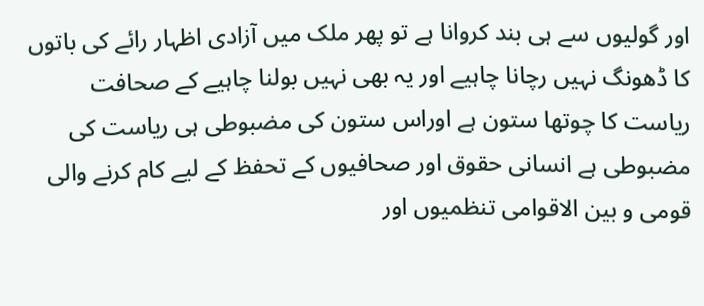اور گولیوں سے ہی بند کروانا ہے تو پھر ملک میں آزادی اظہار رائے کی باتوں کا ڈھونگ نہیں رچانا چاہیے اور یہ بھی نہیں بولنا چاہیے کے صحافت ریاست کا چوتھا ستون ہے اوراس ستون کی مضبوطی ہی ریاست کی مضبوطی ہے انسانی حقوق اور صحافیوں کے تحفظ کے لیے کام کرنے والی قومی و بین الاقوامی تنظمیوں اور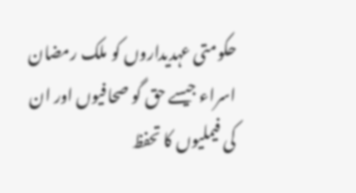حکومتی عہدیداروں کو ملک رمضان اسراء جیسے حق گو صحافیوں اور ان کی فیملیوں کا تحفظ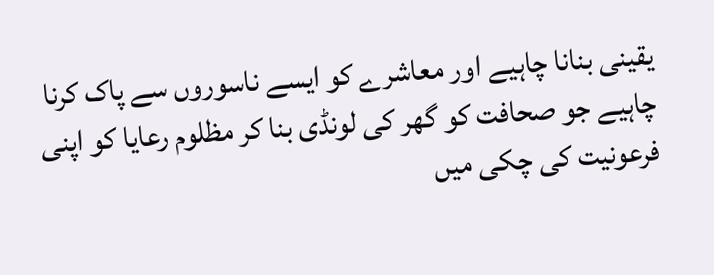یقینی بنانا چاہیے اور معاشرے کو ایسے ناسوروں سے پاک کرنا چاہیے جو صحافت کو گھر کی لونڈی بنا کر مظلوم رعایا کو اپنی فرعونیت کی چکی میں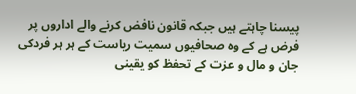پیسنا چاہتے ہیں جبکہ قانون نافض کرنے والے اداروں پر فرض ہے کے وہ صحافیوں سمیت ریاست کے ہر ہر فردکی جان و مال و عزت کے تحفظ کو یقینی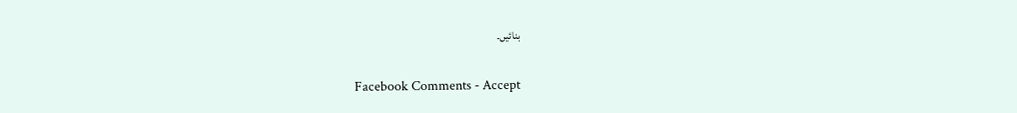بنائیں۔


Facebook Comments - Accept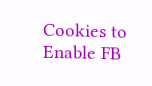Cookies to Enable FB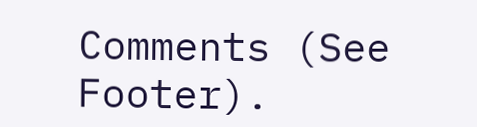Comments (See Footer).